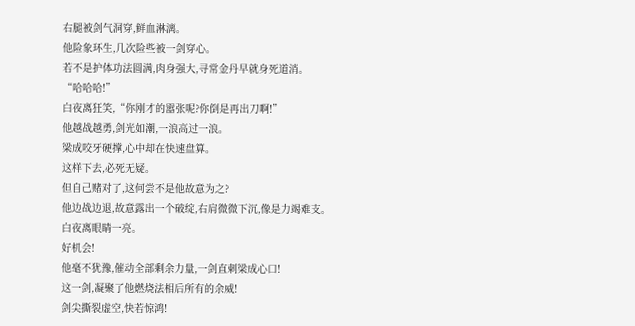右腿被剑气洞穿,鲜血淋漓。
他险象环生,几次险些被一剑穿心。
若不是护体功法圆满,肉身强大,寻常金丹早就身死道消。
“哈哈哈!”
白夜离狂笑,“你刚才的嚣张呢?你倒是再出刀啊!”
他越战越勇,剑光如潮,一浪高过一浪。
梁成咬牙硬撑,心中却在快速盘算。
这样下去,必死无疑。
但自己赌对了,这何尝不是他故意为之?
他边战边退,故意露出一个破绽,右肩微微下沉,像是力竭难支。
白夜离眼睛一亮。
好机会!
他毫不犹豫,催动全部剩余力量,一剑直刺梁成心口!
这一剑,凝聚了他燃烧法相后所有的余威!
剑尖撕裂虚空,快若惊鸿!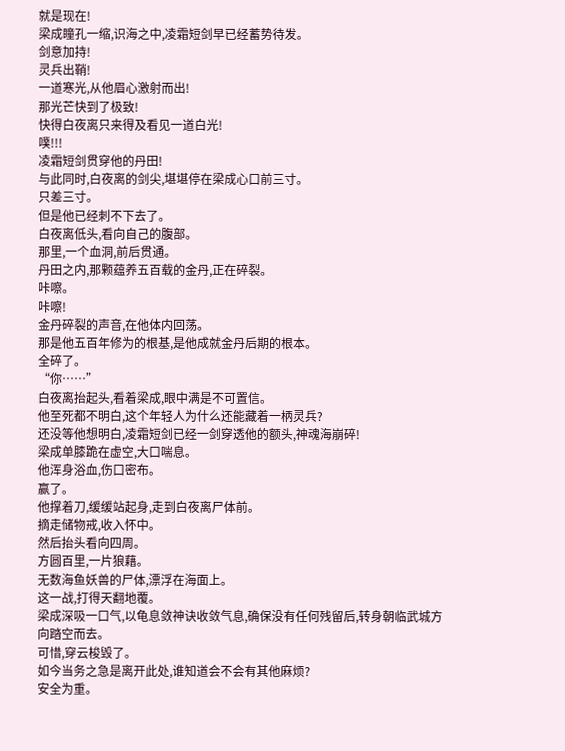就是现在!
梁成瞳孔一缩,识海之中,凌霜短剑早已经蓄势待发。
剑意加持!
灵兵出鞘!
一道寒光,从他眉心激射而出!
那光芒快到了极致!
快得白夜离只来得及看见一道白光!
噗!!!
凌霜短剑贯穿他的丹田!
与此同时,白夜离的剑尖,堪堪停在梁成心口前三寸。
只差三寸。
但是他已经刺不下去了。
白夜离低头,看向自己的腹部。
那里,一个血洞,前后贯通。
丹田之内,那颗蕴养五百载的金丹,正在碎裂。
咔嚓。
咔嚓!
金丹碎裂的声音,在他体内回荡。
那是他五百年修为的根基,是他成就金丹后期的根本。
全碎了。
“你……”
白夜离抬起头,看着梁成,眼中满是不可置信。
他至死都不明白,这个年轻人为什么还能藏着一柄灵兵?
还没等他想明白,凌霜短剑已经一剑穿透他的额头,神魂海崩碎!
梁成单膝跪在虚空,大口喘息。
他浑身浴血,伤口密布。
赢了。
他撑着刀,缓缓站起身,走到白夜离尸体前。
摘走储物戒,收入怀中。
然后抬头看向四周。
方圆百里,一片狼藉。
无数海鱼妖兽的尸体,漂浮在海面上。
这一战,打得天翻地覆。
梁成深吸一口气,以龟息敛神诀收敛气息,确保没有任何残留后,转身朝临武城方向踏空而去。
可惜,穿云梭毁了。
如今当务之急是离开此处,谁知道会不会有其他麻烦?
安全为重。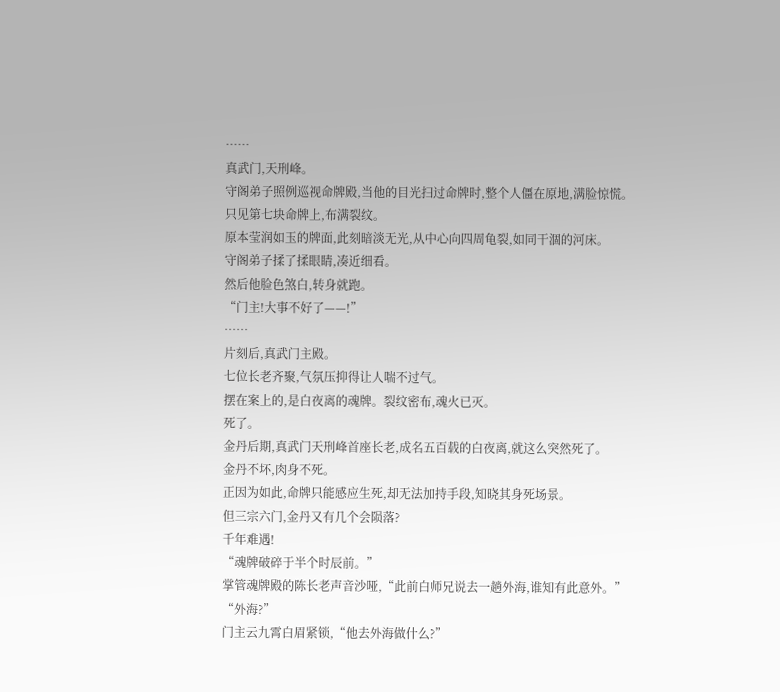……
真武门,天刑峰。
守阁弟子照例巡视命牌殿,当他的目光扫过命牌时,整个人僵在原地,满脸惊慌。
只见第七块命牌上,布满裂纹。
原本莹润如玉的牌面,此刻暗淡无光,从中心向四周龟裂,如同干涸的河床。
守阁弟子揉了揉眼睛,凑近细看。
然后他脸色煞白,转身就跑。
“门主!大事不好了——!”
……
片刻后,真武门主殿。
七位长老齐聚,气氛压抑得让人喘不过气。
摆在案上的,是白夜离的魂牌。裂纹密布,魂火已灭。
死了。
金丹后期,真武门天刑峰首座长老,成名五百载的白夜离,就这么突然死了。
金丹不坏,肉身不死。
正因为如此,命牌只能感应生死,却无法加持手段,知晓其身死场景。
但三宗六门,金丹又有几个会陨落?
千年难遇!
“魂牌破碎于半个时辰前。”
掌管魂牌殿的陈长老声音沙哑,“此前白师兄说去一趟外海,谁知有此意外。”
“外海?”
门主云九霄白眉紧锁,“他去外海做什么?”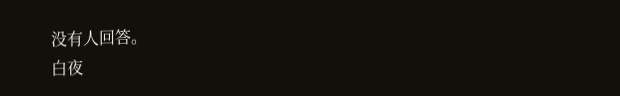没有人回答。
白夜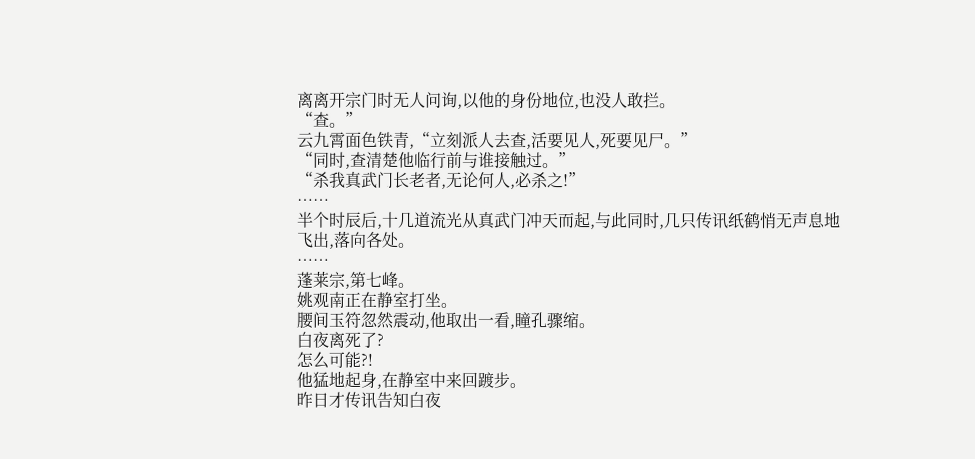离离开宗门时无人问询,以他的身份地位,也没人敢拦。
“查。”
云九霄面色铁青,“立刻派人去查,活要见人,死要见尸。”
“同时,查清楚他临行前与谁接触过。”
“杀我真武门长老者,无论何人,必杀之!”
……
半个时辰后,十几道流光从真武门冲天而起,与此同时,几只传讯纸鹤悄无声息地飞出,落向各处。
……
蓬莱宗,第七峰。
姚观南正在静室打坐。
腰间玉符忽然震动,他取出一看,瞳孔骤缩。
白夜离死了?
怎么可能?!
他猛地起身,在静室中来回踱步。
昨日才传讯告知白夜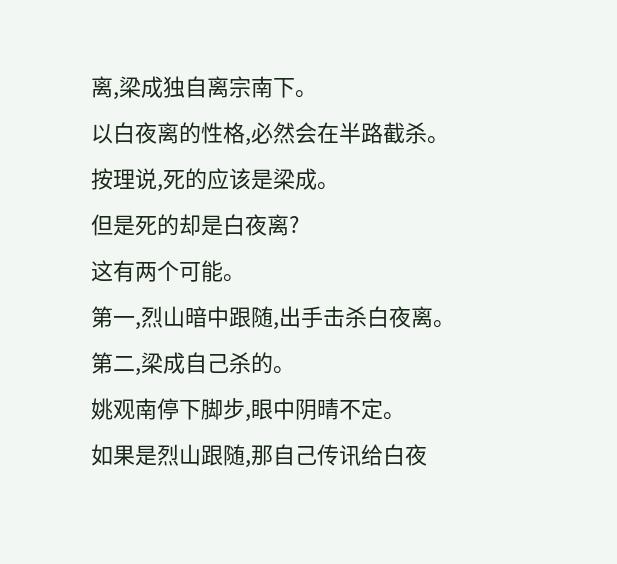离,梁成独自离宗南下。
以白夜离的性格,必然会在半路截杀。
按理说,死的应该是梁成。
但是死的却是白夜离?
这有两个可能。
第一,烈山暗中跟随,出手击杀白夜离。
第二,梁成自己杀的。
姚观南停下脚步,眼中阴晴不定。
如果是烈山跟随,那自己传讯给白夜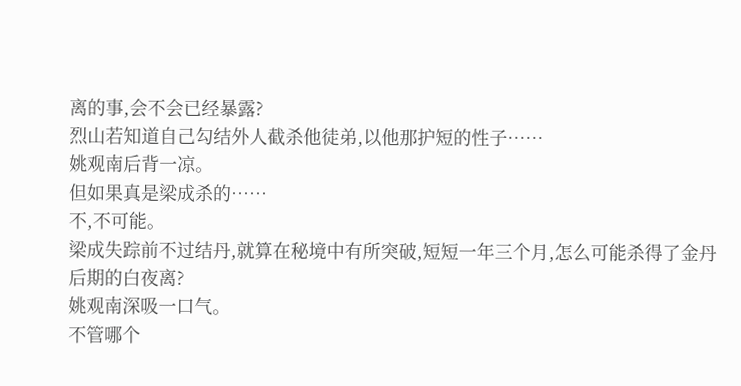离的事,会不会已经暴露?
烈山若知道自己勾结外人截杀他徒弟,以他那护短的性子……
姚观南后背一凉。
但如果真是梁成杀的……
不,不可能。
梁成失踪前不过结丹,就算在秘境中有所突破,短短一年三个月,怎么可能杀得了金丹后期的白夜离?
姚观南深吸一口气。
不管哪个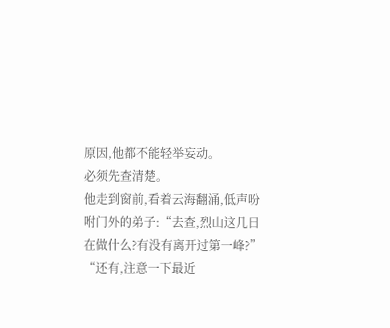原因,他都不能轻举妄动。
必须先查清楚。
他走到窗前,看着云海翻涌,低声吩咐门外的弟子:“去查,烈山这几日在做什么?有没有离开过第一峰?”
“还有,注意一下最近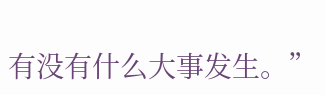有没有什么大事发生。”